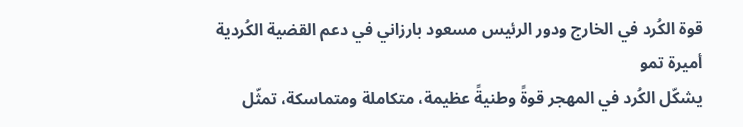قوة الكُرد في الخارج ودور الرئيس مسعود بارزاني في دعم القضية الكُردية
أميرة تمو
يشكّل الكُرد في المهجر قوةً وطنيةً عظيمة، متكاملة ومتماسكة، تمثّل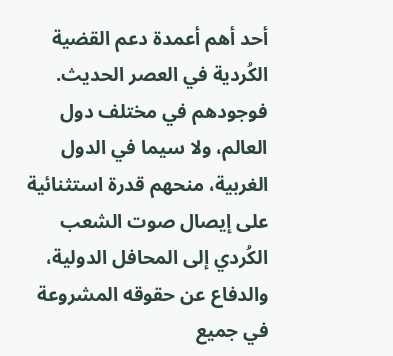أحد أهم أعمدة دعم القضية الكُردية في العصر الحديث. فوجودهم في مختلف دول العالم، ولا سيما في الدول الغربية، منحهم قدرة استثنائية على إيصال صوت الشعب الكُردي إلى المحافل الدولية، والدفاع عن حقوقه المشروعة في جميع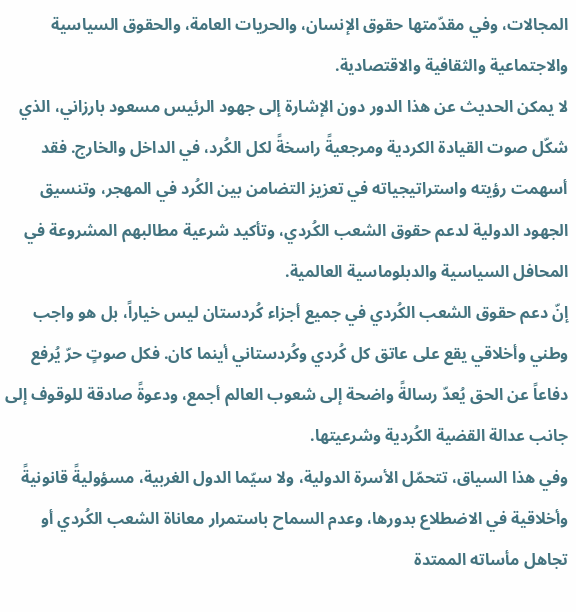المجالات، وفي مقدّمتها حقوق الإنسان، والحريات العامة، والحقوق السياسية والاجتماعية والثقافية والاقتصادية.
لا يمكن الحديث عن هذا الدور دون الإشارة إلى جهود الرئيس مسعود بارزاني، الذي شكّل صوت القيادة الكردية ومرجعيةً راسخةً لكل الكُرد، في الداخل والخارج. فقد أسهمت رؤيته واستراتيجياته في تعزيز التضامن بين الكُرد في المهجر، وتنسيق الجهود الدولية لدعم حقوق الشعب الكُردي، وتأكيد شرعية مطالبهم المشروعة في المحافل السياسية والدبلوماسية العالمية.
إنّ دعم حقوق الشعب الكُردي في جميع أجزاء كُردستان ليس خياراً، بل هو واجب وطني وأخلاقي يقع على عاتق كل كُردي وكُردستاني أينما كان. فكل صوتٍ حرّ يُرفع دفاعاً عن الحق يُعدّ رسالةً واضحة إلى شعوب العالم أجمع، ودعوةً صادقة للوقوف إلى جانب عدالة القضية الكُردية وشرعيتها.
وفي هذا السياق، تتحمّل الأسرة الدولية، ولا سيّما الدول الغربية، مسؤوليةً قانونيةً وأخلاقية في الاضطلاع بدورها، وعدم السماح باستمرار معاناة الشعب الكُردي أو تجاهل مأساته الممتدة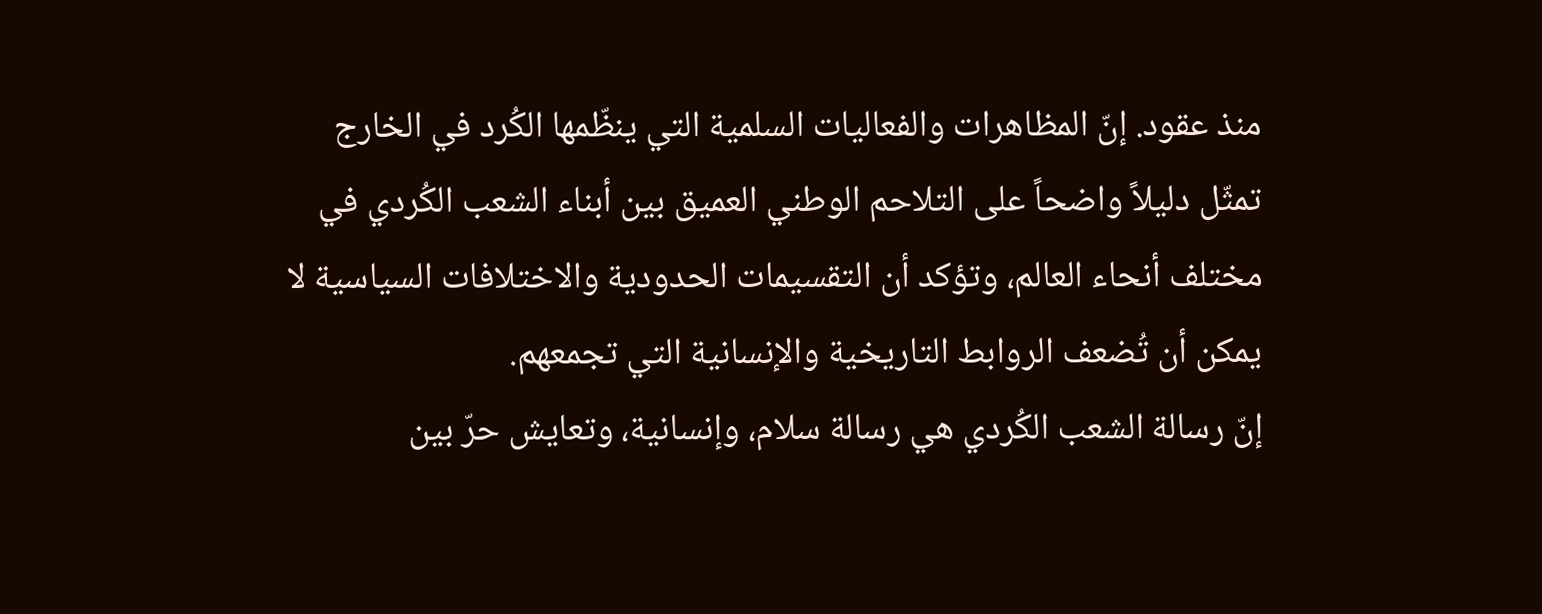منذ عقود. إنّ المظاهرات والفعاليات السلمية التي ينظّمها الكُرد في الخارج تمثّل دليلاً واضحاً على التلاحم الوطني العميق بين أبناء الشعب الكُردي في مختلف أنحاء العالم، وتؤكد أن التقسيمات الحدودية والاختلافات السياسية لا يمكن أن تُضعف الروابط التاريخية والإنسانية التي تجمعهم.
إنّ رسالة الشعب الكُردي هي رسالة سلام، وإنسانية، وتعايش حرّ بين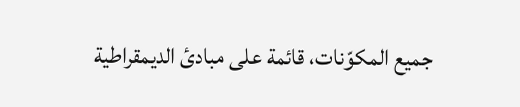جميع المكوّنات، قائمة على مبادئ الديمقراطية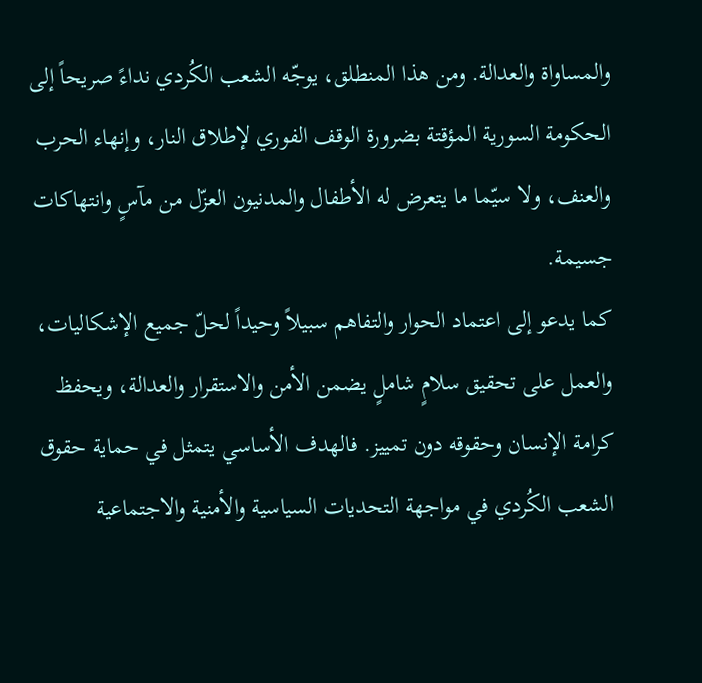والمساواة والعدالة. ومن هذا المنطلق، يوجّه الشعب الكُردي نداءً صريحاً إلى الحكومة السورية المؤقتة بضرورة الوقف الفوري لإطلاق النار، وإنهاء الحرب والعنف، ولا سيّما ما يتعرض له الأطفال والمدنيون العزّل من مآسٍ وانتهاكات جسيمة.
كما يدعو إلى اعتماد الحوار والتفاهم سبيلاً وحيداً لحلّ جميع الإشكاليات، والعمل على تحقيق سلامٍ شاملٍ يضمن الأمن والاستقرار والعدالة، ويحفظ كرامة الإنسان وحقوقه دون تمييز. فالهدف الأساسي يتمثل في حماية حقوق الشعب الكُردي في مواجهة التحديات السياسية والأمنية والاجتماعية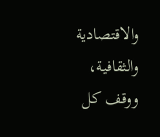والاقتصادية والثقافية، ووقف كل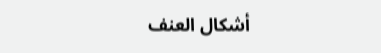أشكال العنف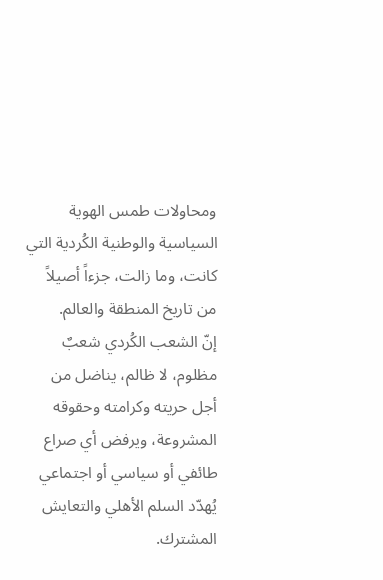ومحاولات طمس الهوية السياسية والوطنية الكُردية التي كانت، وما زالت، جزءاً أصيلاً من تاريخ المنطقة والعالم.
إنّ الشعب الكُردي شعبٌ مظلوم، لا ظالم، يناضل من أجل حريته وكرامته وحقوقه المشروعة، ويرفض أي صراع طائفي أو سياسي أو اجتماعي يُهدّد السلم الأهلي والتعايش المشترك.